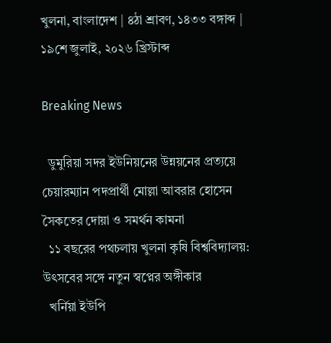খুলনা, বাংলাদেশ | ৪ঠা শ্রাবণ, ১৪৩৩ বঙ্গাব্দ | ১৯শে জুলাই, ২০২৬ খ্রিস্টাব্দ

Breaking News

  ডুমুরিয়া সদর ইউনিয়নের উন্নয়নের প্রত্যয়ে চেয়ারম্যান পদপ্রার্থী মোল্লা আবরার হোসেন সৈকতের দোয়া ও সমর্থন কামনা
  ১১ বছরের পথচলায় খুলনা কৃষি বিশ্ববিদ্যালয়: উৎসবের সঙ্গে নতুন স্বপ্নের অঙ্গীকার
  খর্নিয়া ইউপি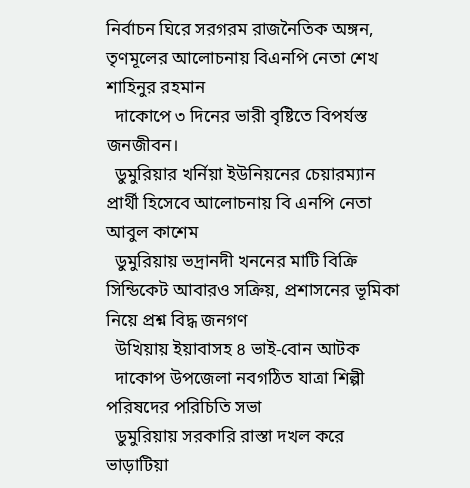নির্বাচন ঘিরে সরগরম রাজনৈতিক অঙ্গন, তৃণমূলের আলোচনায় বিএনপি নেতা শেখ শাহিনুর রহমান
  দাকোপে ৩ দিনের ভারী বৃষ্টিতে বিপর্যস্ত জনজীবন।
  ডুমুরিয়ার খর্নিয়া ইউনিয়নের চেয়ারম্যান প্রার্থী হিসেবে আলোচনায় বি এনপি নেতা আবুল কাশেম
  ডুমুরিয়ায় ভদ্রানদী খননের মাটি বিক্রি সিন্ডিকেট আবারও সক্রিয়, প্রশাসনের ভূমিকা নিয়ে প্রশ্ন বিদ্ধ জনগণ
  উখিয়ায় ইয়াবাসহ ৪ ভাই-বোন আটক
  দাকোপ উপজেলা নবগঠিত যাত্রা শিল্পী পরিষদের পরিচিতি সভা
  ডুমুরিয়ায় সরকারি রাস্তা দখল করে ভাড়াটিয়া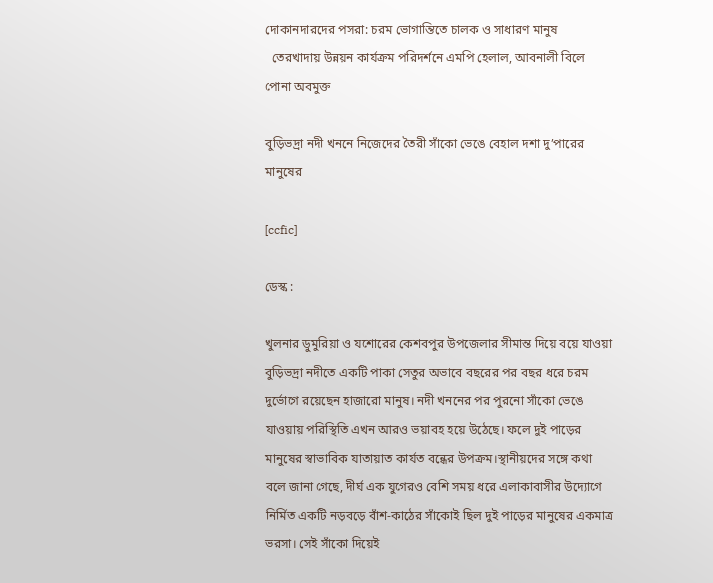দোকানদারদের পসরা: চরম ভোগান্তিতে চালক ও সাধারণ মানুষ
  তেরখাদায় উন্নয়ন কার্যক্রম পরিদর্শনে এমপি হেলাল, আবনালী বিলে পোনা অবমুক্ত

বুড়িভদ্রা নদী খননে নিজেদের তৈরী সাঁকো ভেঙে বেহাল দশা দু’পারের মানুষের

[ccfic]

ডেস্ক :

খুলনার ডুমুরিয়া ও যশোরের কেশবপুর উপজেলার সীমান্ত দিয়ে বয়ে যাওয়া বুড়িভদ্রা নদীতে একটি পাকা সেতুর অভাবে বছরের পর বছর ধরে চরম দুর্ভোগে রয়েছেন হাজারো মানুষ। নদী খননের পর পুরনো সাঁকো ভেঙে যাওয়ায় পরিস্থিতি এখন আরও ভয়াবহ হয়ে উঠেছে। ফলে দুই পাড়ের মানুষের স্বাভাবিক যাতায়াত কার্যত বন্ধের উপক্রম।স্থানীয়দের সঙ্গে কথা বলে জানা গেছে, দীর্ঘ এক যুগেরও বেশি সময় ধরে এলাকাবাসীর উদ্যোগে নির্মিত একটি নড়বড়ে বাঁশ-কাঠের সাঁকোই ছিল দুই পাড়ের মানুষের একমাত্র ভরসা। সেই সাঁকো দিয়েই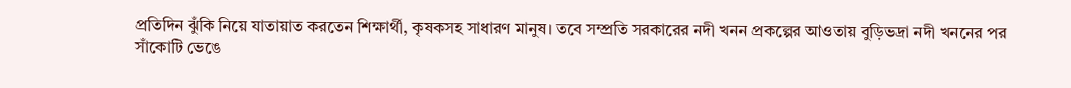প্রতিদিন ঝুঁকি নিয়ে যাতায়াত করতেন শিক্ষার্থী, কৃষকসহ সাধারণ মানুষ। তবে সম্প্রতি সরকারের নদী খনন প্রকল্পের আওতায় বুড়িভদ্রা নদী খননের পর সাঁকোটি ভেঙে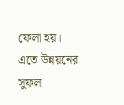ফেলা হয়। এতে উন্নয়নের সুফল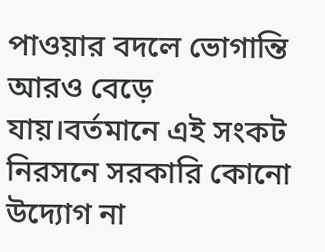পাওয়ার বদলে ভোগান্তি আরও বেড়ে যায়।বর্তমানে এই সংকট নিরসনে সরকারি কোনো উদ্যোগ না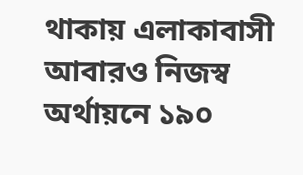থাকায় এলাকাবাসী আবারও নিজস্ব অর্থায়নে ১৯০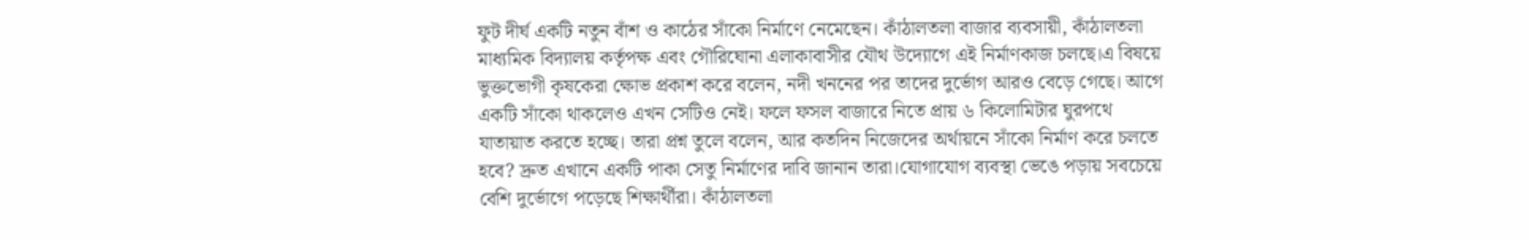ফুট দীর্ঘ একটি নতুন বাঁশ ও কাঠের সাঁকো নির্মাণে নেমেছেন। কাঁঠালতলা বাজার ব্যবসায়ী, কাঁঠালতলা মাধ্যমিক বিদ্যালয় কর্তৃপক্ষ এবং গৌরিঘোনা এলাকাবাসীর যৌথ উদ্যোগে এই নির্মাণকাজ চলছে।এ বিষয়ে ভুক্তভোগী কৃষকেরা ক্ষোভ প্রকাশ করে বলেন, নদী খননের পর তাদের দুর্ভোগ আরও বেড়ে গেছে। আগে একটি সাঁকো থাকলেও এখন সেটিও নেই। ফলে ফসল বাজারে নিতে প্রায় ৬ কিলোমিটার ঘুরপথে যাতায়াত করতে হচ্ছে। তারা প্রশ্ন তুলে বলেন, আর কতদিন নিজেদের অর্থায়নে সাঁকো নির্মাণ করে চলতে হবে? দ্রুত এখানে একটি পাকা সেতু নির্মাণের দাবি জানান তারা।যোগাযোগ ব্যবস্থা ভেঙে পড়ায় সবচেয়ে বেশি দুর্ভোগে পড়েছে শিক্ষার্থীরা। কাঁঠালতলা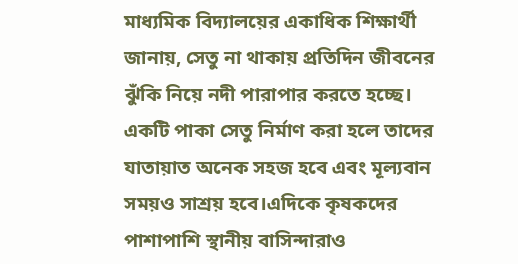মাধ্যমিক বিদ্যালয়ের একাধিক শিক্ষার্থী জানায়, সেতু না থাকায় প্রতিদিন জীবনের ঝুঁকি নিয়ে নদী পারাপার করতে হচ্ছে। একটি পাকা সেতু নির্মাণ করা হলে তাদের যাতায়াত অনেক সহজ হবে এবং মূল্যবান সময়ও সাশ্রয় হবে।এদিকে কৃষকদের পাশাপাশি স্থানীয় বাসিন্দারাও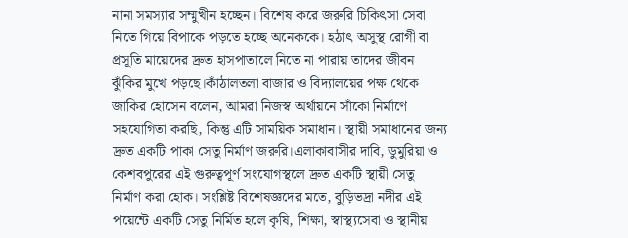নানা সমস্যার সম্মুখীন হচ্ছেন। বিশেষ করে জরুরি চিকিৎসা সেবা নিতে গিয়ে বিপাকে পড়তে হচ্ছে অনেককে। হঠাৎ অসুস্থ রোগী বা প্রসূতি মায়েদের দ্রুত হাসপাতালে নিতে না পারায় তাদের জীবন ঝুঁকির মুখে পড়ছে।কাঁঠালতলা বাজার ও বিদ্যালয়ের পক্ষ থেকে জাকির হোসেন বলেন, আমরা নিজস্ব অর্থায়নে সাঁকো নির্মাণে সহযোগিতা করছি, কিন্তু এটি সাময়িক সমাধান। স্থায়ী সমাধানের জন্য দ্রুত একটি পাকা সেতু নির্মাণ জরুরি।এলাকাবাসীর দাবি, ডুমুরিয়া ও কেশবপুরের এই গুরুত্বপূর্ণ সংযোগস্থলে দ্রুত একটি স্থায়ী সেতু নির্মাণ করা হোক। সংশ্লিষ্ট বিশেষজ্ঞদের মতে, বুড়িভদ্রা নদীর এই পয়েন্টে একটি সেতু নির্মিত হলে কৃষি, শিক্ষা, স্বাস্থ্যসেবা ও স্থানীয়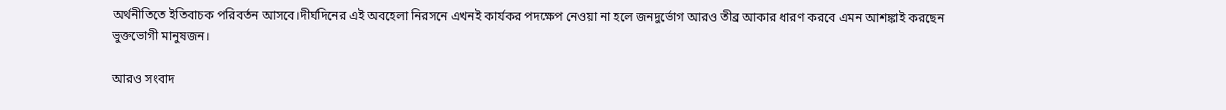অর্থনীতিতে ইতিবাচক পরিবর্তন আসবে।দীর্ঘদিনের এই অবহেলা নিরসনে এখনই কার্যকর পদক্ষেপ নেওয়া না হলে জনদুর্ভোগ আরও তীব্র আকার ধারণ করবে এমন আশঙ্কাই করছেন ভুক্তভোগী মানুষজন।

আরও সংবাদ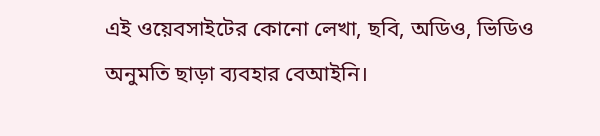এই ওয়েবসাইটের কোনো লেখা, ছবি, অডিও, ভিডিও অনুমতি ছাড়া ব্যবহার বেআইনি।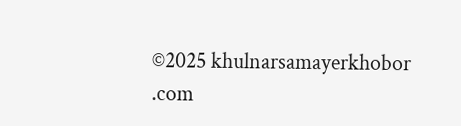©2025 khulnarsamayerkhobor .com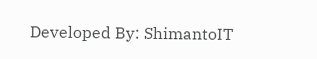Developed By: ShimantoIT